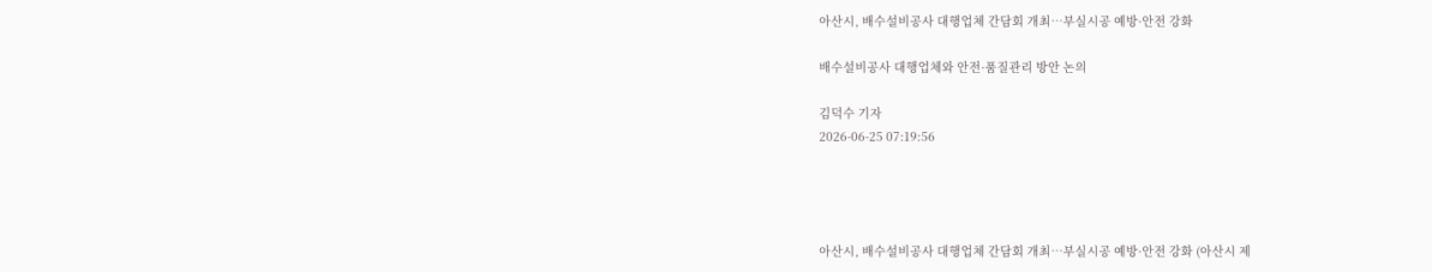아산시, 배수설비공사 대행업체 간담회 개최…부실시공 예방·안전 강화

배수설비공사 대행업체와 안전·품질관리 방안 논의

김덕수 기자
2026-06-25 07:19:56




아산시, 배수설비공사 대행업체 간담회 개최…부실시공 예방·안전 강화 (아산시 제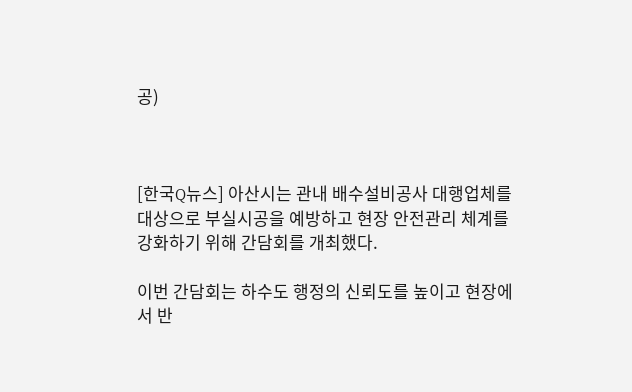공)



[한국Q뉴스] 아산시는 관내 배수설비공사 대행업체를 대상으로 부실시공을 예방하고 현장 안전관리 체계를 강화하기 위해 간담회를 개최했다.

이번 간담회는 하수도 행정의 신뢰도를 높이고 현장에서 반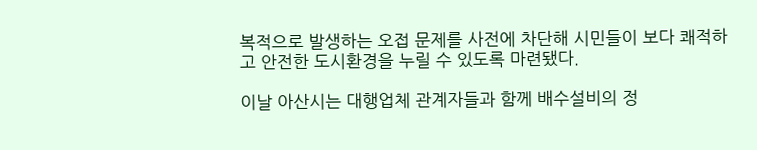복적으로 발생하는 오접 문제를 사전에 차단해 시민들이 보다 쾌적하고 안전한 도시환경을 누릴 수 있도록 마련됐다.

이날 아산시는 대행업체 관계자들과 함께 배수설비의 정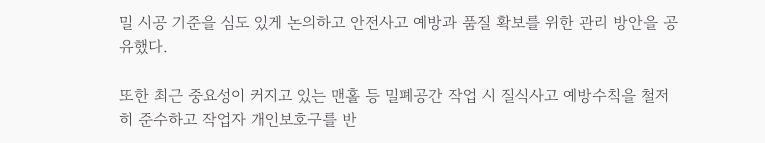밀 시공 기준을 심도 있게 논의하고 안전사고 예방과 품질 확보를 위한 관리 방안을 공유했다.

또한 최근 중요성이 커지고 있는 맨홀 등 밀폐공간 작업 시 질식사고 예방수칙을 철저히 준수하고 작업자 개인보호구를 반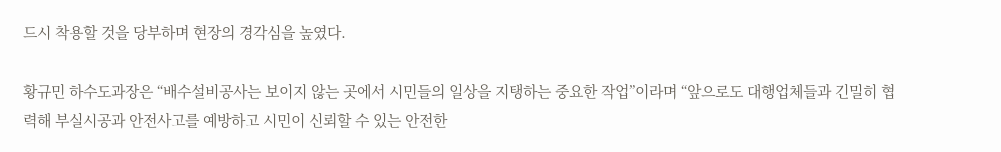드시 착용할 것을 당부하며 현장의 경각심을 높였다.

황규민 하수도과장은 “배수설비공사는 보이지 않는 곳에서 시민들의 일상을 지탱하는 중요한 작업”이라며 “앞으로도 대행업체들과 긴밀히 협력해 부실시공과 안전사고를 예방하고 시민이 신뢰할 수 있는 안전한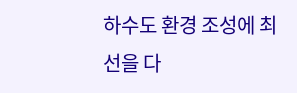하수도 환경 조성에 최선을 다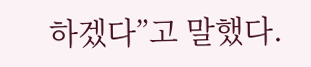하겠다”고 말했다.